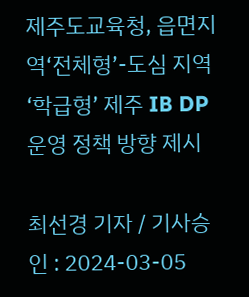제주도교육청, 읍면지역‘전체형’-도심 지역‘학급형’ 제주 IB DP 운영 정책 방향 제시

최선경 기자 / 기사승인 : 2024-03-05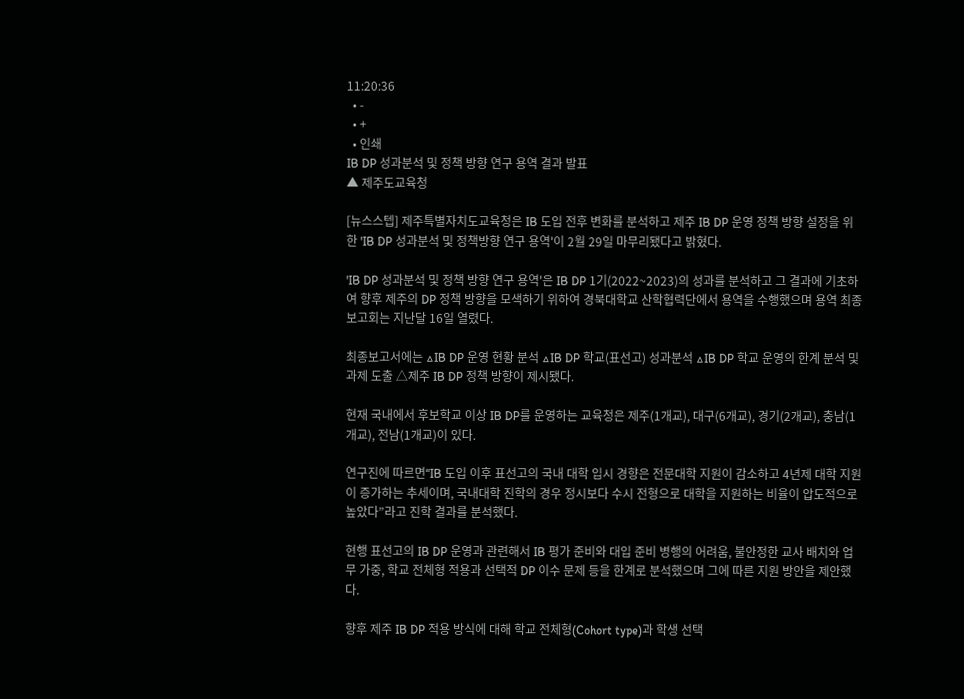11:20:36
  • -
  • +
  • 인쇄
IB DP 성과분석 및 정책 방향 연구 용역 결과 발표
▲ 제주도교육청

[뉴스스텝] 제주특별자치도교육청은 IB 도입 전후 변화를 분석하고 제주 IB DP 운영 정책 방향 설정을 위한 'IB DP 성과분석 및 정책방향 연구 용역'이 2월 29일 마무리됐다고 밝혔다.

'IB DP 성과분석 및 정책 방향 연구 용역'은 IB DP 1기(2022~2023)의 성과를 분석하고 그 결과에 기초하여 향후 제주의 DP 정책 방향을 모색하기 위하여 경북대학교 산학협력단에서 용역을 수행했으며 용역 최종 보고회는 지난달 16일 열렸다.

최종보고서에는 △IB DP 운영 현황 분석 △IB DP 학교(표선고) 성과분석 △IB DP 학교 운영의 한계 분석 및 과제 도출 △제주 IB DP 정책 방향이 제시됐다.

현재 국내에서 후보학교 이상 IB DP를 운영하는 교육청은 제주(1개교), 대구(6개교), 경기(2개교), 충남(1개교), 전남(1개교)이 있다.

연구진에 따르면“IB 도입 이후 표선고의 국내 대학 입시 경향은 전문대학 지원이 감소하고 4년제 대학 지원이 증가하는 추세이며, 국내대학 진학의 경우 정시보다 수시 전형으로 대학을 지원하는 비율이 압도적으로 높았다”라고 진학 결과를 분석했다.

현행 표선고의 IB DP 운영과 관련해서 IB 평가 준비와 대입 준비 병행의 어려움, 불안정한 교사 배치와 업무 가중, 학교 전체형 적용과 선택적 DP 이수 문제 등을 한계로 분석했으며 그에 따른 지원 방안을 제안했다.

향후 제주 IB DP 적용 방식에 대해 학교 전체형(Cohort type)과 학생 선택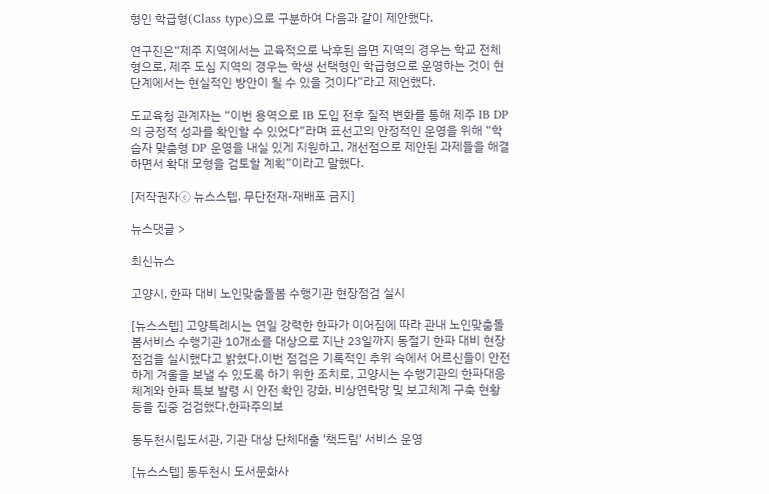형인 학급형(Class type)으로 구분하여 다음과 같이 제안했다.

연구진은“제주 지역에서는 교육적으로 낙후된 읍면 지역의 경우는 학교 전체형으로, 제주 도심 지역의 경우는 학생 선택형인 학급형으로 운영하는 것이 현 단계에서는 현실적인 방안이 될 수 있을 것이다”라고 제언했다.

도교육청 관계자는 “이번 용역으로 IB 도입 전후 질적 변화를 통해 제주 IB DP의 긍정적 성과를 확인할 수 있었다”라며 표선고의 안정적인 운영을 위해 “학습자 맞춤형 DP 운영을 내실 있게 지원하고, 개선점으로 제안된 과제들을 해결하면서 확대 모형을 검토할 계획”이라고 말했다.

[저작권자ⓒ 뉴스스텝. 무단전재-재배포 금지]

뉴스댓글 >

최신뉴스

고양시, 한파 대비 노인맞춤돌봄 수행기관 현장점검 실시

[뉴스스텝] 고양특례시는 연일 강력한 한파가 이어짐에 따라 관내 노인맞춤돌봄서비스 수행기관 10개소를 대상으로 지난 23일까지 동절기 한파 대비 현장 점검을 실시했다고 밝혔다.이번 점검은 기록적인 추위 속에서 어르신들이 안전하게 겨울을 보낼 수 있도록 하기 위한 조치로, 고양시는 수행기관의 한파대응체계와 한파 특보 발령 시 안전 확인 강화, 비상연락망 및 보고체계 구축 현황 등을 집중 검검했다.한파주의보

동두천시립도서관, 기관 대상 단체대출 '책드림' 서비스 운영

[뉴스스텝] 동두천시 도서문화사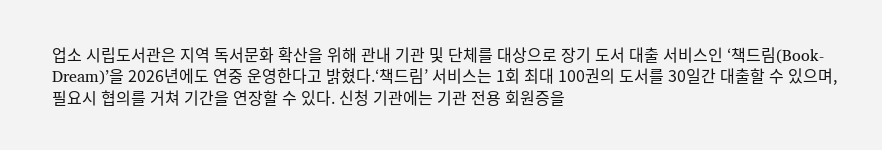업소 시립도서관은 지역 독서문화 확산을 위해 관내 기관 및 단체를 대상으로 장기 도서 대출 서비스인 ‘책드림(Book-Dream)’을 2026년에도 연중 운영한다고 밝혔다.‘책드림’ 서비스는 1회 최대 100권의 도서를 30일간 대출할 수 있으며, 필요시 협의를 거쳐 기간을 연장할 수 있다. 신청 기관에는 기관 전용 회원증을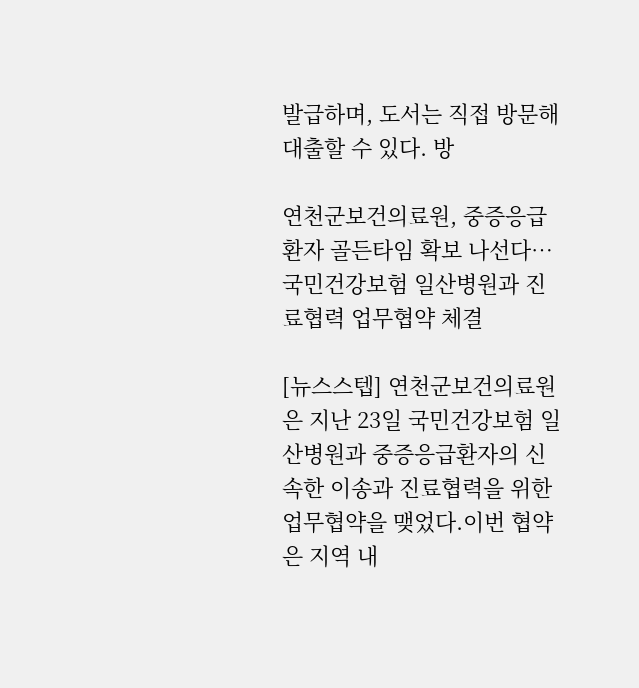발급하며, 도서는 직접 방문해 대출할 수 있다. 방

연천군보건의료원, 중증응급환자 골든타임 확보 나선다… 국민건강보험 일산병원과 진료협력 업무협약 체결

[뉴스스텝] 연천군보건의료원은 지난 23일 국민건강보험 일산병원과 중증응급환자의 신속한 이송과 진료협력을 위한 업무협약을 맺었다.이번 협약은 지역 내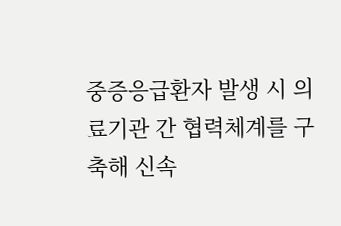중증응급환자 발생 시 의료기관 간 협력체계를 구축해 신속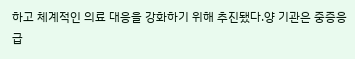하고 체계적인 의료 대응을 강화하기 위해 추진됐다.양 기관은 중증응급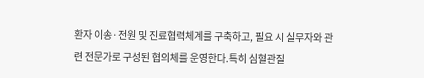환자 이송·전원 및 진료협력체계를 구축하고, 필요 시 실무자와 관련 전문가로 구성된 협의체를 운영한다.특히 심혈관질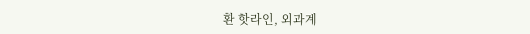환 핫라인, 외과계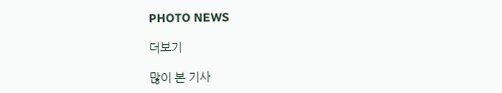PHOTO NEWS

더보기

많이 본 기사